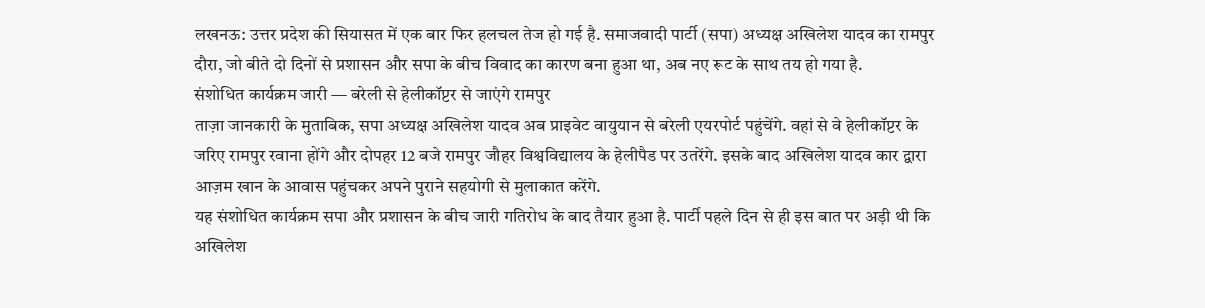लखनऊ: उत्तर प्रदेश की सियासत में एक बार फिर हलचल तेज हो गई है. समाजवादी पार्टी (सपा) अध्यक्ष अखिलेश यादव का रामपुर दौरा, जो बीते दो दिनों से प्रशासन और सपा के बीच विवाद का कारण बना हुआ था, अब नए रूट के साथ तय हो गया है.
संशोधित कार्यक्रम जारी — बरेली से हेलीकॉप्टर से जाएंगे रामपुर
ताज़ा जानकारी के मुताबिक, सपा अध्यक्ष अखिलेश यादव अब प्राइवेट वायुयान से बरेली एयरपोर्ट पहुंचेंगे. वहां से वे हेलीकॉप्टर के जरिए रामपुर रवाना होंगे और दोपहर 12 बजे रामपुर जौहर विश्वविद्यालय के हेलीपैड पर उतरेंगे. इसके बाद अखिलेश यादव कार द्वारा आज़म खान के आवास पहुंचकर अपने पुराने सहयोगी से मुलाकात करेंगे.
यह संशोधित कार्यक्रम सपा और प्रशासन के बीच जारी गतिरोध के बाद तैयार हुआ है. पार्टी पहले दिन से ही इस बात पर अड़ी थी कि अखिलेश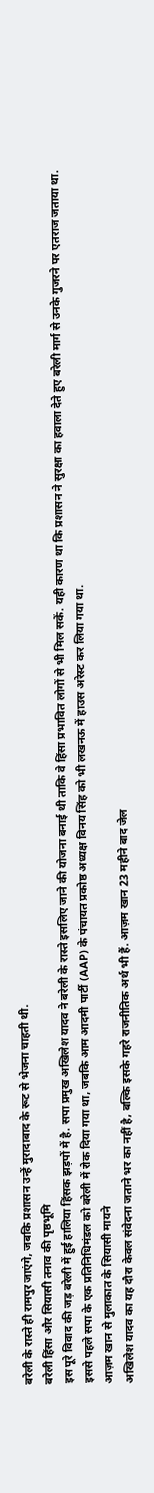बरेली के रास्ते ही रामपुर जाएंगे, जबकि प्रशासन उन्हें मुरादाबाद के रूट से भेजना चाहती थी.
बरेली हिंसा और सियासी तनाव की पृष्ठभूमि
इस पूरे विवाद की जड़ बरेली में हुई हालिया हिंसक झड़पों में है. सपा प्रमुख अखिलेश यादव ने बरेली के रास्ते इसलिए जाने की योजना बनाई थी ताकि वे हिंसा प्रभावित लोगों से भी मिल सकें. यही कारण था कि प्रशासन ने सुरक्षा का हवाला देते हुए बरेली मार्ग से उनके गुजरने पर एतराज जताया था. इससे पहले सपा के एक प्रतिनिधिमंडल को बरेली में रोक दिया गया था, जबकि आम आदमी पार्टी (AAP) के पंचायत प्रकोष्ठ अध्यक्ष विनय सिंह को भी लखनऊ में हाउस अरेस्ट कर लिया गया था.
आज़म खान से मुलाकात के सियासी मायने
अखिलेश यादव का यह दौरा केवल संवेदना जताने भर का नहीं है, बल्कि इसके गहरे राजनीतिक अर्थ भी हैं. आज़म खान 23 महीने बाद जेल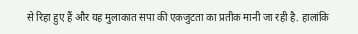से रिहा हुए हैं और यह मुलाकात सपा की एकजुटता का प्रतीक मानी जा रही है. हालांकि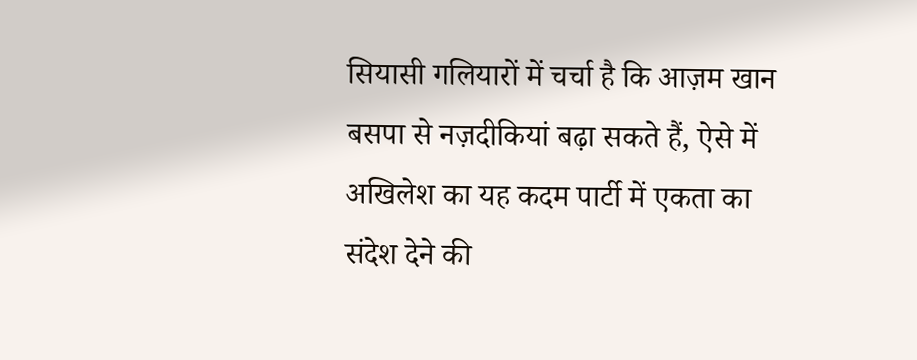सियासी गलियारों में चर्चा है कि आज़म खान बसपा से नज़दीकियां बढ़ा सकते हैं, ऐसे में अखिलेश का यह कदम पार्टी में एकता का संदेश देने की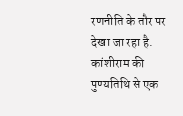रणनीति के तौर पर देखा जा रहा है.
कांशीराम की पुण्यतिथि से एक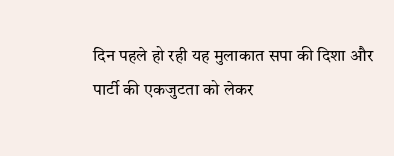दिन पहले हो रही यह मुलाकात सपा की दिशा और पार्टी की एकजुटता को लेकर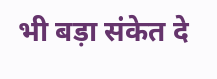भी बड़ा संकेत दे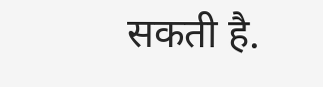सकती है.